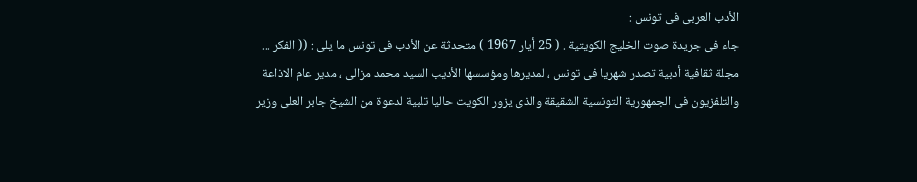الأدب العربى فى تونس :
جاء فى جريدة صوت الخليج الكويتية . ( 25 أيار 1967 ) متحدثة عن الأدب فى تونس ما يلى : (( الفكر ... مجلة ثقافية أدبية تصدر شهريا فى تونس ، لمديرها ومؤسسها الأديب السيد محمد مزالى ، مدير عام الاذاعة والتلفزيون فى الجمهورية التونسية الشقيقة والذى يزور الكويت حاليا تلبية لدعوة من الشيخ جابر العلى وزير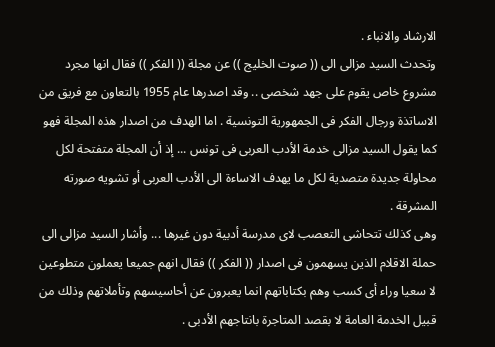الارشاد والانباء .
وتحدث السيد مزالى الى (( صوت الخليج )) عن مجلة (( الفكر )) فقال انها مجرد مشروع خاص يقوم على جهد شخصى .. وقد اصدرها عام 1955 بالتعاون مع فريق من الاساتذة ورجال الفكر فى الجمهورية التونسية . اما الهدف من اصدار هذه المجلة فهو كما يقول السيد مزالى خدمة الأدب العربى فى تونس ... إذ أن المجلة متفتحة لكل محاولة جديدة متصدية لكل ما يهدف الاساءة الى الأدب العربى أو تشويه صورته المشرقة .
وهى كذلك تتحاشى التعصب لاى مدرسة أدبية دون غيرها ... وأشار السيد مزالى الى حملة الاقلام الذين يسهمون فى اصدار (( الفكر )) فقال انهم جميعا يعملون متطوعين لا سعيا وراء أى كسب وهم بكتاباتهم انما يعبرون عن أحاسيسهم وتأملاتهم وذلك من قبيل الخدمة العامة لا بقصد المتاجرة بانتاجهم الأدبى .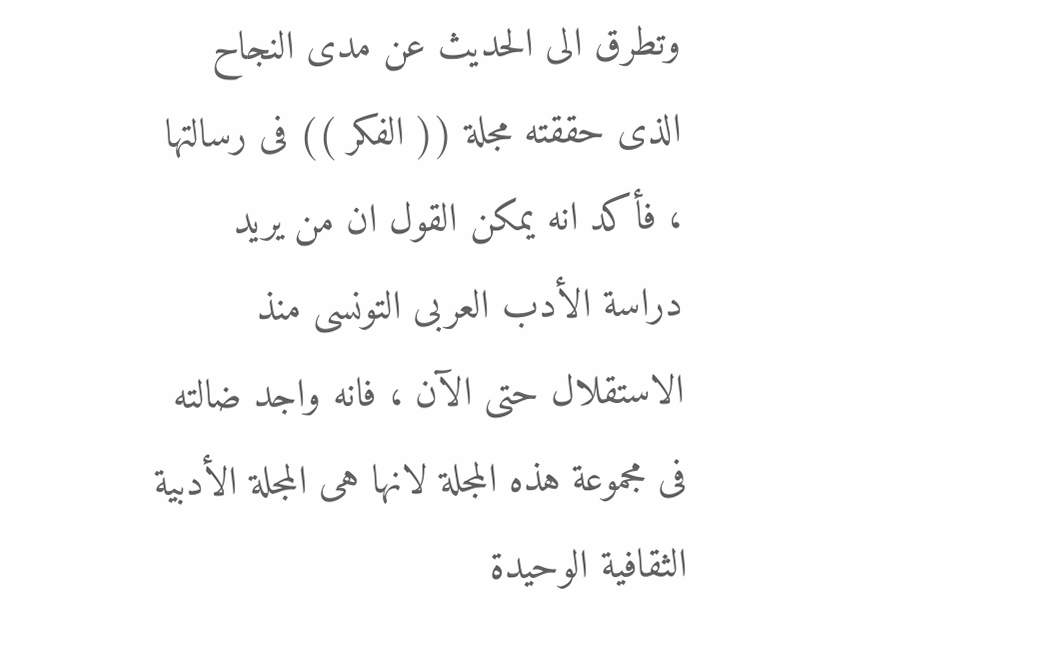وتطرق الى الحديث عن مدى النجاح الذى حققته مجلة (( الفكر )) فى رسالتها ، فأكد انه يمكن القول ان من يريد دراسة الأدب العربى التونسى منذ الاستقلال حتى الآن ، فانه واجد ضالته فى مجموعة هذه المجلة لانها هى المجلة الأدبية الثقافية الوحيدة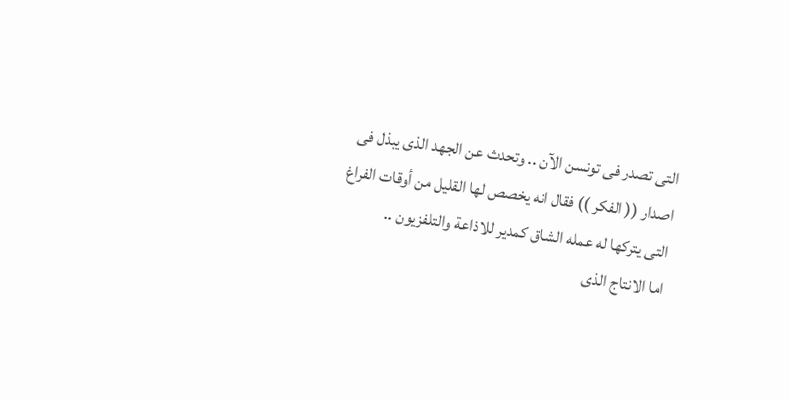التى تصدر فى تونسن الآن .. وتحدث عن الجهد الذى يبذل فى اصدار (( الفكر )) فقال انه يخصص لها القليل من أوقات الفراغ التى يتركها له عمله الشاق كمدير للاذاعة والتلفزيون ..
اما الانتاج الذى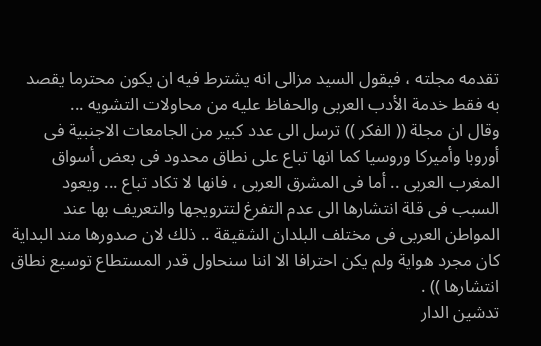تقدمه مجلته ، فيقول السيد مزالى انه يشترط فيه ان يكون محترما يقصد به فقط خدمة الأدب العربى والحفاظ عليه من محاولات التشويه ...
وقال ان مجلة (( الفكر )) ترسل الى عدد كبير من الجامعات الاجنبية فى أوروبا وأميركا وروسيا كما انها تباع على نطاق محدود فى بعض أسواق المغرب العربى .. أما فى المشرق العربى ، فانها لا تكاد تباع ... ويعود
السبب فى قلة انتشارها الى عدم التفرغ لتترويجها والتعريف بها عند المواطن العربى فى مختلف البلدان الشقيقة .. ذلك لان صدورها مند البداية كان مجرد هواية ولم يكن احترافا الا اننا سنحاول قدر المستطاع توسيع نطاق انتشارها )) .
تدشين الدار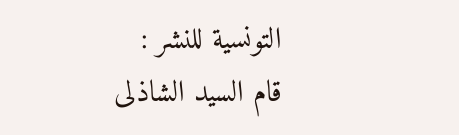التونسية للنشر :
قام السيد الشاذلى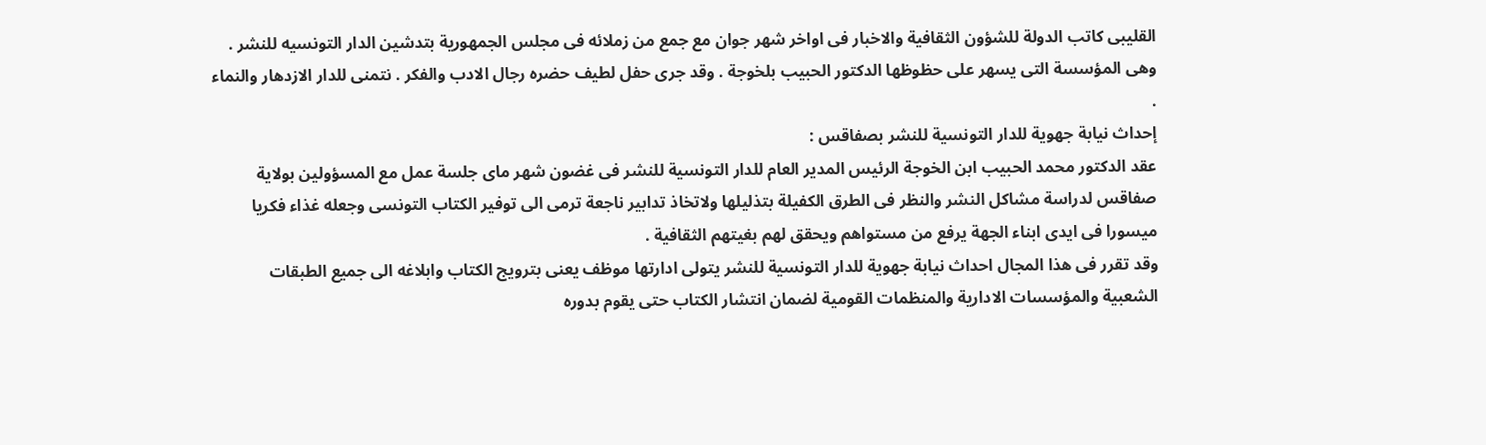القليبى كاتب الدولة للشؤون الثقافية والاخبار فى اواخر شهر جوان مع جمع من زملائه فى مجلس الجمهورية بتدشين الدار التونسيه للنشر . وهى المؤسسة التى يسهر على حظوظها الدكتور الحبيب بلخوجة . وقد جرى حفل لطيف حضره رجال الادب والفكر . نتمنى للدار الازدهار والنماء .
إحداث نيابة جهوية للدار التونسية للنشر بصفاقس :
عقد الدكتور محمد الحبيب ابن الخوجة الرئيس المدير العام للدار التونسية للنشر فى غضون شهر ماى جلسة عمل مع المسؤولين بولاية صفاقس لدراسة مشاكل النشر والنظر فى الطرق الكفيلة بتذليلها ولاتخاذ تدابير ناجعة ترمى الى توفير الكتاب التونسى وجعله غذاء فكريا ميسورا فى ايدى ابناء الجهة يرفع من مستواهم ويحقق لهم بغيتهم الثقافية .
وقد تقرر فى هذا المجال احداث نيابة جهوية للدار التونسية للنشر يتولى ادارتها موظف يعنى بترويج الكتاب وابلاغه الى جميع الطبقات الشعبية والمؤسسات الادارية والمنظمات القومية لضمان انتشار الكتاب حتى يقوم بدوره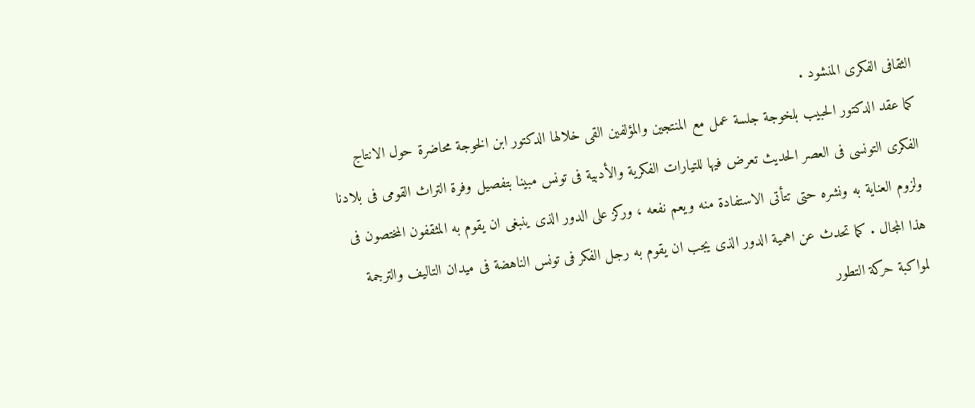الثقافى الفكرى المنشود .
كما عقد الدكتور الحبيب بلخوجة جلسة عمل مع المنتجين والمؤلفين القى خلالها الدكتور ابن الخوجة محاضرة حول الانتاج الفكرى التونسى فى العصر الحديث تعرض فيها للتيارات الفكرية والأدبية فى تونس مبينا بتفصيل وفرة التراث القومى فى بلادنا ولزوم العناية به ونشره حتى تتأتى الاستفادة منه ويعم نفعه ، وركز على الدور الذى ينبغى ان يقوم به المثقفون المختصون فى هذا المجال . كما تحدث عن اهمية الدور الذى يجب ان يقوم به رجل الفكر فى تونس الناهضة فى ميدان التاليف والترجمة لمواكبة حركة التطور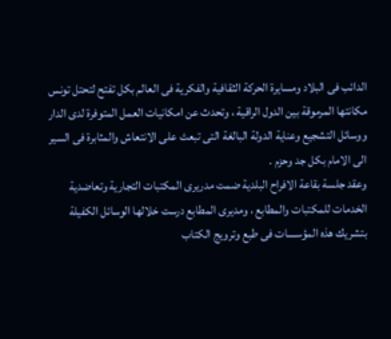الدائب فى البلاد ومسايرة الحركة الثقافية والفكرية فى العالم بكل تفتح لتحتل تونس مكانتها المرموقة بين الدول الراقية ، وتحدث عن امكانيات العمل المتوفرة لدى الدار ووسائل التشجيع وعناية الدولة البالغة التى تبعث على الانتعاش والمثابرة فى السير الى الامام بكل جد وحزم .
وعقد جلسة بقاعة الافراح البلدية ضمت مدريرى المكتبات التجارية وتعاضدية الخدمات للمكتبات والمطابع ، ومديرى المطابع درست خلالها الوسائل الكفيلة بتشريك هذه المؤسسات فى طبع وترويج الكتاب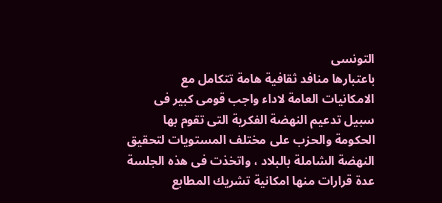التونسى
باعتبارها منافد ثقافية هامة تتكامل مع الامكانيات العامة لاداء واجب قومى كبير فى سبيل تدعيم النهضة الفكرية التى تقوم بها الحكومة والحزب على مختلف المستويات لتحقيق النهضة الشاملة بالبلاد ، واتخذت فى هذه الجلسة عدة قرارات منها امكانية تشريك المطابع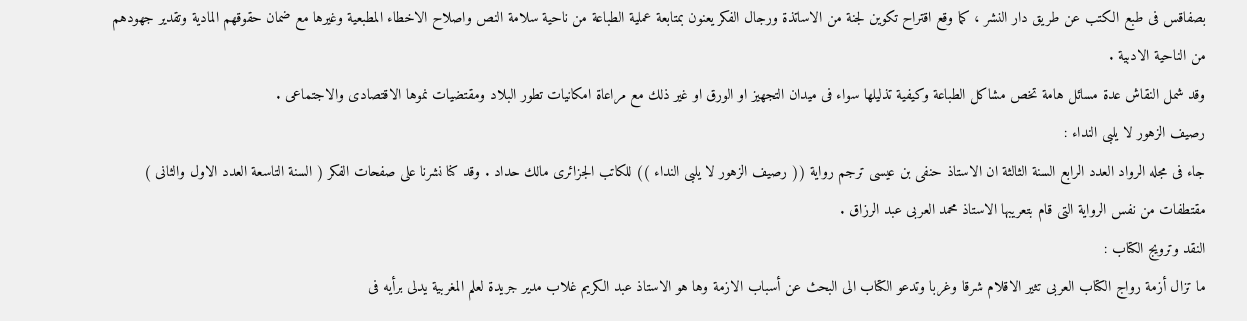بصفاقس فى طبع الكتب عن طريق دار النشر ، كما وقع اقتراح تكوين لجنة من الاساتذة ورجال الفكر يعنون بمتابعة عملية الطباعة من ناحية سلامة النص واصلاح الاخطاء المطبعية وغيرها مع ضمان حقوقهم المادية وتقدير جهودهم من الناحية الادبية .
وقد شمل النقاش عدة مسائل هامة تخص مشاكل الطباعة وكيفية تذليلها سواء فى ميدان التجهيز او الورق او غير ذلك مع مراعاة امكانيات تطور البلاد ومقتضيات نموها الاقتصادى والاجتماعى .
رصيف الزهور لا يلبى النداء :
جاء فى مجله الرواد العدد الرابع السنة الثالثة ان الاستاذ حنفى بن عيسى ترجم رواية (( رصيف الزهور لا يلبى النداء )) للكاتب الجزائرى مالك حداد . وقد كنا نشرنا على صفحات الفكر ( السنة التاسعة العدد الاول والثانى ) مقتطفات من نفس الرواية التى قام بتعريبها الاستاذ محمد العربى عبد الرزاق .
النقد وترويج الكتاب :
ما تزال أزمة رواج الكتاب العربى تثير الاقلام شرقا وغربا وتدعو الكتاب الى البحث عن أسباب الازمة وها هو الاستاذ عبد الكريم غلاب مدير جريدة لعلم المغربية يدلى برأيه فى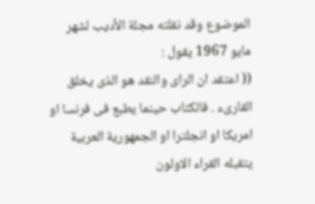الموضوع وقد نقلته مجلة الأديب لشهر مايو 1967 يقول :
(( اعتقد ان الراى والنقد هو الذى يخلق القارىء . فالكتاب حينما يطبع فى فرنسا او امريكا او انجلترا او الجمهورية العربية يتقبله القراء الاولون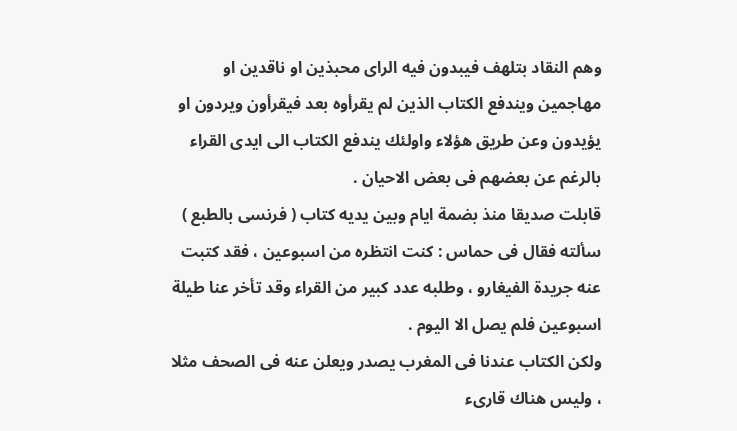وهم النقاد بتلهف فيبدون فيه الراى محبذين او ناقدين او مهاجمين ويندفع الكتاب الذين لم يقرأوه بعد فيقرأون ويردون او يؤيدون وعن طريق هؤلاء واولئك يندفع الكتاب الى ايدى القراء بالرغم عن بعضهم فى بعض الاحيان .
قابلت صديقا منذ بضمة ايام وبين يديه كتاب ( فرنسى بالطبع ) سألته فقال فى حماس : كنت انتظره من اسبوعين ، فقد كتبت عنه جريدة الفيغارو ، وطلبه عدد كبير من القراء وقد تأخر عنا طيلة اسبوعين فلم يصل الا اليوم .
ولكن الكتاب عندنا فى المغرب يصدر ويعلن عنه فى الصحف مثلا ، وليس هناك قارىء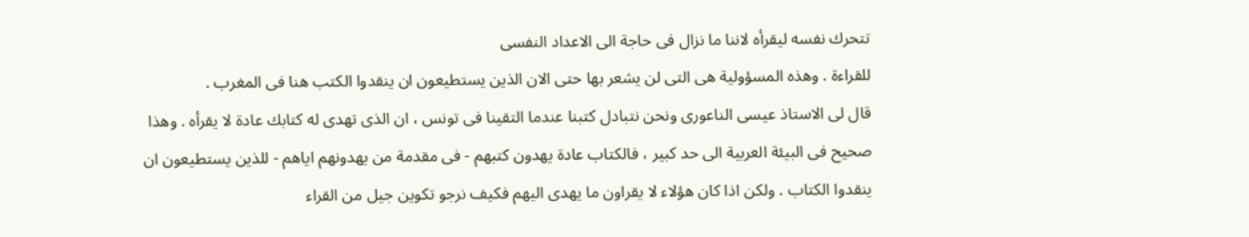تتحرك نفسه ليقرأه لاننا ما نزال فى حاجة الى الاعداد النفسى
للقراءة . وهذه المسؤولية هى التى لن يشعر بها حتى الان الذين يستطيعون ان ينقدوا الكتب هنا فى المغرب .
قال لى الاستاذ عيسى الناعورى ونحن نتبادل كتبنا عندما التقينا فى تونس ، ان الذى تهدى له كتابك عادة لا يقرأه . وهذا صحيح فى البيئة العربية الى حد كبير ، فالكتاب عادة يهدون كتبهم - فى مقدمة من يهدونهم اياهم - للذين يستطيعون ان ينقدوا الكتاب . ولكن اذا كان هؤلاء لا يقراون ما يهدى اليهم فكيف نرجو تكوين جيل من القراء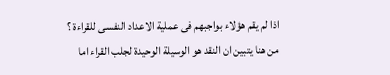اذا لم يقم هؤلاء بواجبهم فى عملية الاعداد النفسى للقراءة ؟
من هنا يتبين ان النقد هو الوسيلة الوحيدة لجلب القراء اما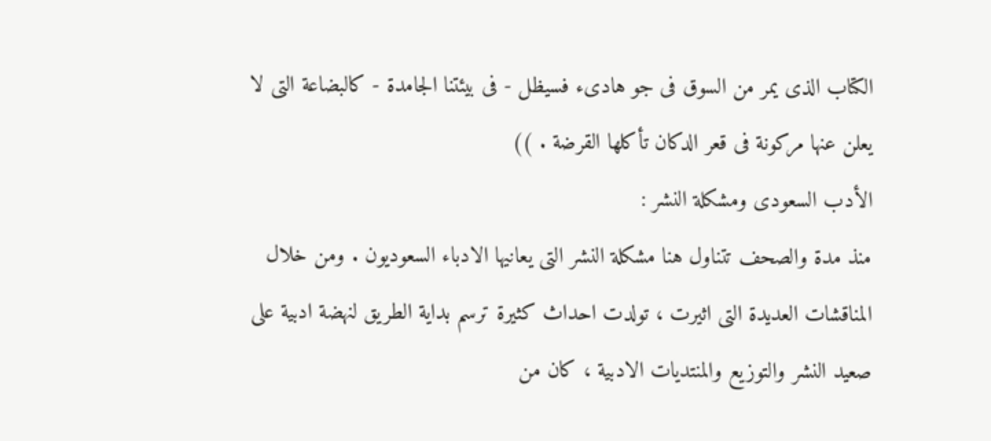الكتاب الذى يمر من السوق فى جو هادىء فسيظل - فى بيئتنا الجامدة - كالبضاعة التى لا يعلن عنها مركونة فى قعر الدكان تأكلها القرضة . ))
الأدب السعودى ومشكلة النشر :
منذ مدة والصحف تتناول هنا مشكلة النشر التى يعانيها الادباء السعوديون . ومن خلال المناقشات العديدة التى اثيرت ، تولدت احداث كثيرة ترسم بداية الطريق لنهضة ادبية على صعيد النشر والتوزيع والمنتديات الادبية ، كان من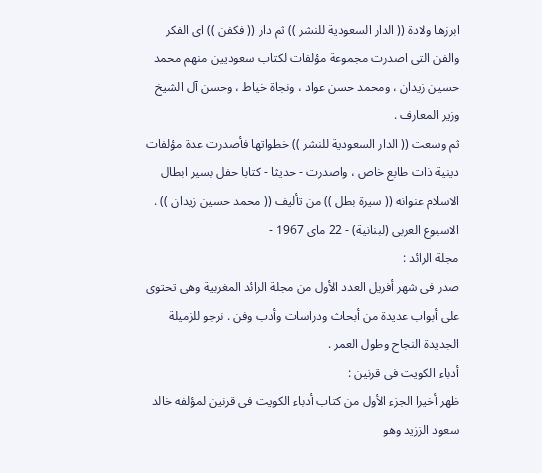ابرزها ولادة (( الدار السعودية للنشر )) ثم دار (( فكفن )) اى الفكر والفن التى اصدرت مجموعة مؤلفات لكتاب سعوديين منهم محمد حسين زيدان ، ومحمد حسن عواد ، ونجاة خياط ، وحسن آل الشيخ وزير المعارف .
ثم وسعت (( الدار السعودية للنشر )) خطواتها فأصدرت عدة مؤلفات دينية ذات طابع خاص ، واصدرت - حديثا - كتابا حفل بسير ابطال الاسلام عنوانه (( سيرة بطل )) من تأليف (( محمد حسين زيدان )) .
الاسبوع العربى (لبنانية) - 22 ماى 1967 -
مجلة الرائد :
صدر فى شهر أفريل العدد الأول من مجلة الرائد المغربية وهى تحتوى على أبواب عديدة من أبحاث ودراسات وأدب وفن . نرجو للزميلة الجديدة النجاح وطول العمر .
أدباء الكويت فى قرنين :
ظهر أخيرا الجزء الأول من كتاب أدباء الكويت فى قرنين لمؤلفه خالد سعود الززيد وهو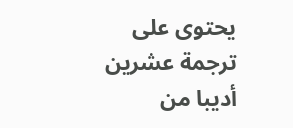يحتوى على ترجمة عشرين أديبا من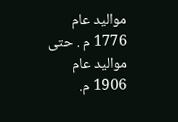مواليد عام 1776 م . حتى مواليد عام 1906 م.